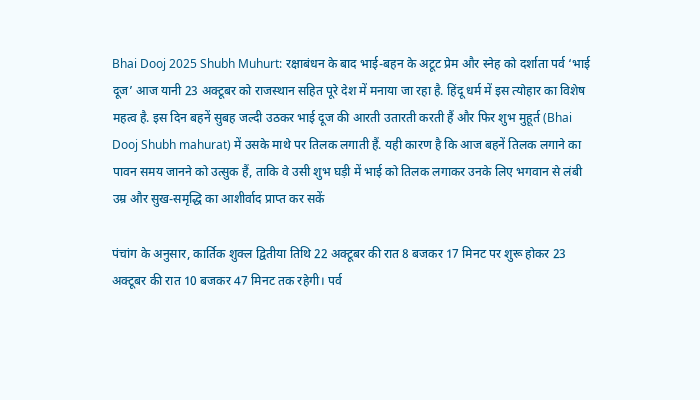Bhai Dooj 2025 Shubh Muhurt: रक्षाबंधन के बाद भाई-बहन के अटूट प्रेम और स्नेह को दर्शाता पर्व ‘भाई दूज’ आज यानी 23 अक्टूबर को राजस्थान सहित पूरे देश में मनाया जा रहा है. हिंदू धर्म में इस त्योहार का विशेष महत्व है. इस दिन बहनें सुबह जल्दी उठकर भाई दूज की आरती उतारती करती हैं और फिर शुभ मुहूर्त (Bhai Dooj Shubh mahurat) में उसके माथे पर तिलक लगाती हैं. यही कारण है कि आज बहनें तिलक लगाने का पावन समय जानने को उत्सुक हैं, ताकि वे उसी शुभ घड़ी में भाई को तिलक लगाकर उनके लिए भगवान से लंबी उम्र और सुख-समृद्धि का आशीर्वाद प्राप्त कर सकें

पंचांग के अनुसार, कार्तिक शुक्ल द्वितीया तिथि 22 अक्टूबर की रात 8 बजकर 17 मिनट पर शुरू होकर 23 अक्टूबर की रात 10 बजकर 47 मिनट तक रहेगी। पर्व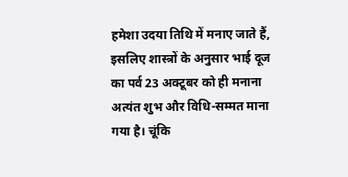हमेशा उदया तिथि में मनाए जाते हैं, इसलिए शास्त्रों के अनुसार भाई दूज का पर्व 23 अक्टूबर को ही मनाना अत्यंत शुभ और विधि-सम्मत माना गया है। चूंकि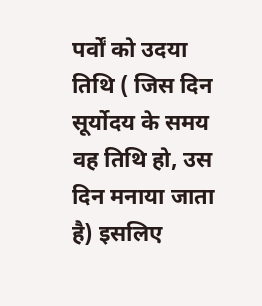पर्वों को उदया तिथि ( जिस दिन सूर्योदय के समय वह तिथि हो, उस दिन मनाया जाता है) इसलिए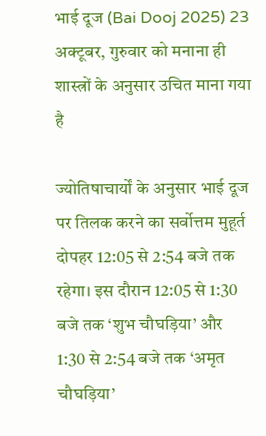भाई दूज (Bai Dooj 2025) 23 अक्टूबर, गुरुवार को मनाना ही शास्त्रों के अनुसार उचित माना गया है

ज्योतिषाचार्यों के अनुसार भाई दूज पर तिलक करने का सर्वोत्तम मुहूर्त दोपहर 12:05 से 2:54 बजे तक रहेगा। इस दौरान 12:05 से 1:30 बजे तक ‘शुभ चौघड़िया’ और 1:30 से 2:54 बजे तक ‘अमृत चौघड़िया’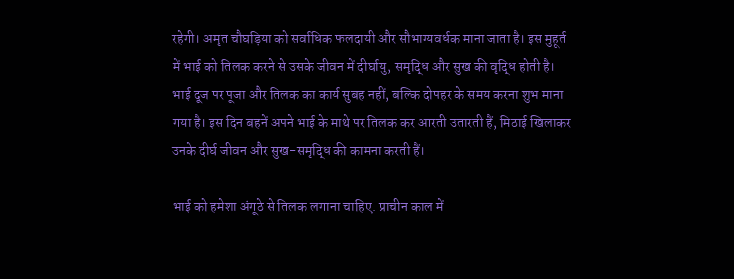रहेगी। अमृत चौघड़िया को सर्वाधिक फलदायी और सौभाग्यवर्धक माना जाता है। इस मुहूर्त में भाई को तिलक करने से उसके जीवन में दीर्घायु, समृद्धि और सुख की वृद्धि होती है। भाई दूज पर पूजा और तिलक का कार्य सुबह नहीं, बल्कि दोपहर के समय करना शुभ माना गया है। इस दिन बहनें अपने भाई के माथे पर तिलक कर आरती उतारती हैं, मिठाई खिलाकर उनके दीर्घ जीवन और सुख-समृद्धि की कामना करती हैं।

भाई को हमेशा अंगूठे से तिलक लगाना चाहिए. प्राचीन काल में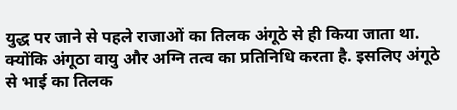युद्ध पर जाने से पहले राजाओं का तिलक अंगूठे से ही किया जाता था. क्योंकि अंगूठा वायु और अग्नि तत्व का प्रतिनिधि करता है. इसलिए अंगूठे से भाई का तिलक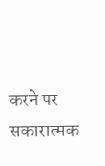करने पर सकारात्मक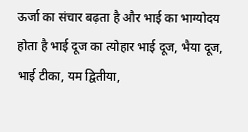ऊर्जा का संचार बढ़ता है और भाई का भाग्योदय होता है भाई दूज का त्योहार भाई दूज, भैया दूज, भाई टीका, यम द्वितीया,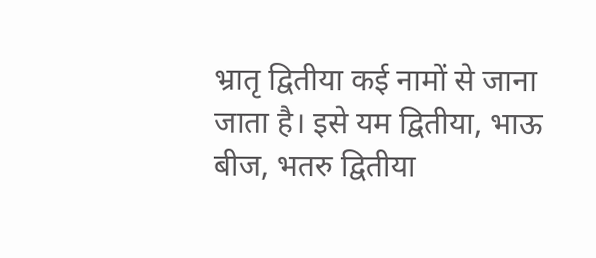भ्रातृ द्वितीया कई नामों से जाना जाता है। इसे यम द्वितीया, भाऊ बीज, भतरु द्वितीया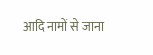आदि नामों से जाना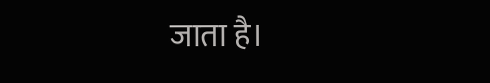जाता है।